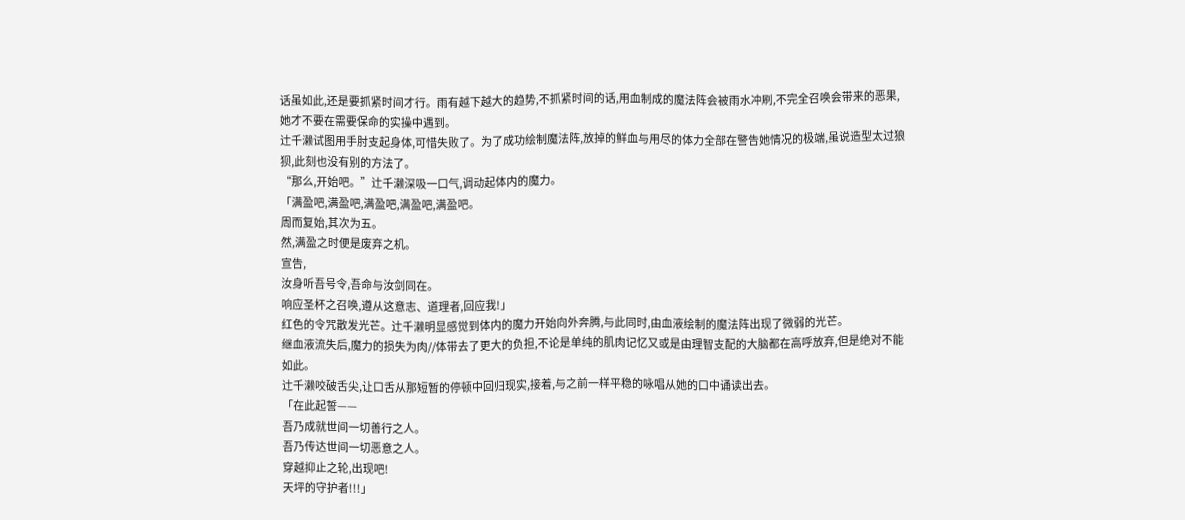话虽如此,还是要抓紧时间才行。雨有越下越大的趋势,不抓紧时间的话,用血制成的魔法阵会被雨水冲刷,不完全召唤会带来的恶果,她才不要在需要保命的实操中遇到。
辻千濑试图用手肘支起身体,可惜失败了。为了成功绘制魔法阵,放掉的鲜血与用尽的体力全部在警告她情况的极端,虽说造型太过狼狈,此刻也没有别的方法了。
“那么,开始吧。”辻千濑深吸一口气,调动起体内的魔力。
「满盈吧,满盈吧,满盈吧,满盈吧,满盈吧。
周而复始,其次为五。
然,满盈之时便是废弃之机。
宣告,
汝身听吾号令,吾命与汝剑同在。
响应圣杯之召唤,遵从这意志、道理者,回应我!」
红色的令咒散发光芒。辻千濑明显感觉到体内的魔力开始向外奔腾,与此同时,由血液绘制的魔法阵出现了微弱的光芒。
继血液流失后,魔力的损失为肉//体带去了更大的负担,不论是单纯的肌肉记忆又或是由理智支配的大脑都在高呼放弃,但是绝对不能如此。
辻千濑咬破舌尖,让口舌从那短暂的停顿中回归现实,接着,与之前一样平稳的咏唱从她的口中诵读出去。
「在此起誓——
吾乃成就世间一切善行之人。
吾乃传达世间一切恶意之人。
穿越抑止之轮,出现吧!
天坪的守护者!!!」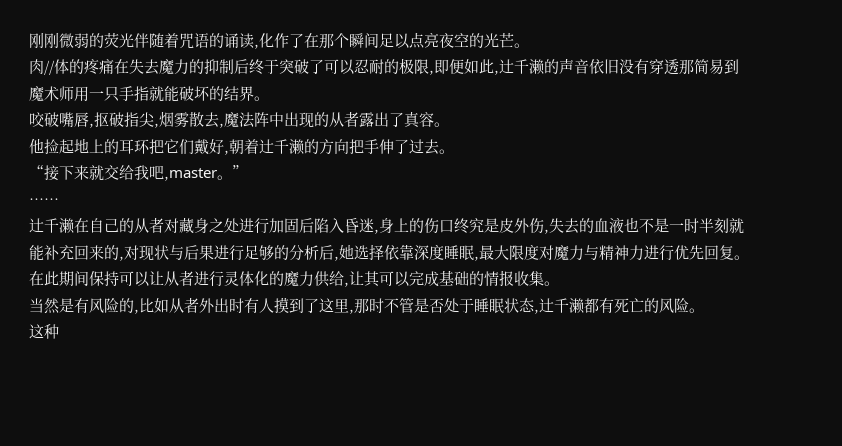刚刚微弱的荧光伴随着咒语的诵读,化作了在那个瞬间足以点亮夜空的光芒。
肉//体的疼痛在失去魔力的抑制后终于突破了可以忍耐的极限,即便如此,辻千濑的声音依旧没有穿透那简易到魔术师用一只手指就能破坏的结界。
咬破嘴唇,抠破指尖,烟雾散去,魔法阵中出现的从者露出了真容。
他捡起地上的耳环把它们戴好,朝着辻千濑的方向把手伸了过去。
“接下来就交给我吧,master。”
……
辻千濑在自己的从者对藏身之处进行加固后陷入昏迷,身上的伤口终究是皮外伤,失去的血液也不是一时半刻就能补充回来的,对现状与后果进行足够的分析后,她选择依靠深度睡眠,最大限度对魔力与精神力进行优先回复。在此期间保持可以让从者进行灵体化的魔力供给,让其可以完成基础的情报收集。
当然是有风险的,比如从者外出时有人摸到了这里,那时不管是否处于睡眠状态,辻千濑都有死亡的风险。
这种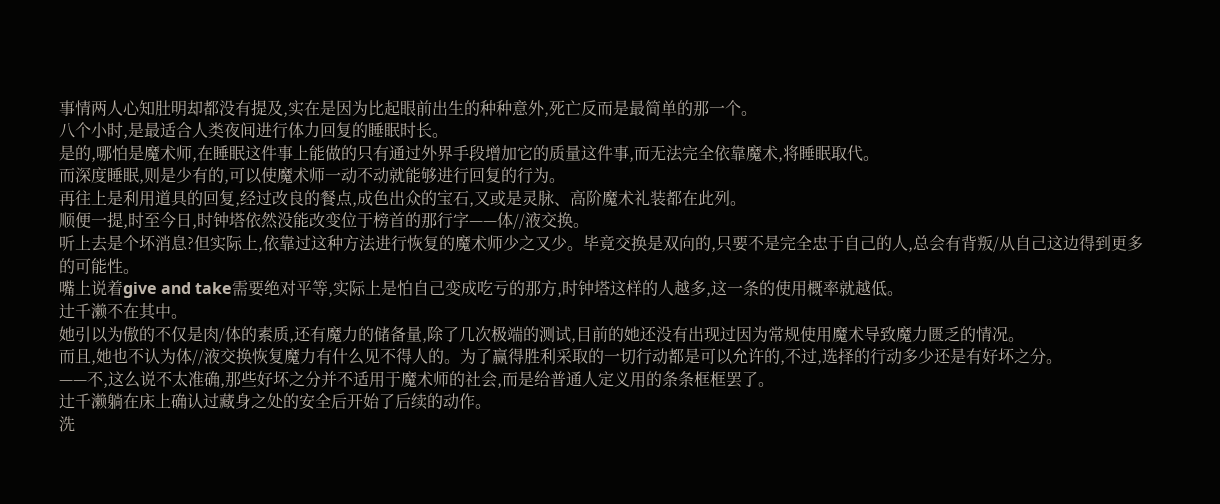事情两人心知肚明却都没有提及,实在是因为比起眼前出生的种种意外,死亡反而是最简单的那一个。
八个小时,是最适合人类夜间进行体力回复的睡眠时长。
是的,哪怕是魔术师,在睡眠这件事上能做的只有通过外界手段增加它的质量这件事,而无法完全依靠魔术,将睡眠取代。
而深度睡眠,则是少有的,可以使魔术师一动不动就能够进行回复的行为。
再往上是利用道具的回复,经过改良的餐点,成色出众的宝石,又或是灵脉、高阶魔术礼装都在此列。
顺便一提,时至今日,时钟塔依然没能改变位于榜首的那行字——体//液交换。
听上去是个坏消息?但实际上,依靠过这种方法进行恢复的魔术师少之又少。毕竟交换是双向的,只要不是完全忠于自己的人,总会有背叛/从自己这边得到更多的可能性。
嘴上说着give and take需要绝对平等,实际上是怕自己变成吃亏的那方,时钟塔这样的人越多,这一条的使用概率就越低。
辻千濑不在其中。
她引以为傲的不仅是肉/体的素质,还有魔力的储备量,除了几次极端的测试,目前的她还没有出现过因为常规使用魔术导致魔力匮乏的情况。
而且,她也不认为体//液交换恢复魔力有什么见不得人的。为了赢得胜利采取的一切行动都是可以允许的,不过,选择的行动多少还是有好坏之分。
——不,这么说不太准确,那些好坏之分并不适用于魔术师的社会,而是给普通人定义用的条条框框罢了。
辻千濑躺在床上确认过藏身之处的安全后开始了后续的动作。
洗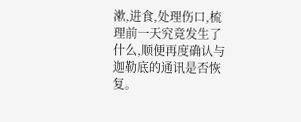漱,进食,处理伤口,梳理前一天究竟发生了什么,顺便再度确认与迦勒底的通讯是否恢复。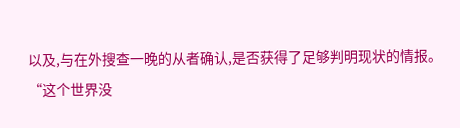以及,与在外搜查一晚的从者确认,是否获得了足够判明现状的情报。
“这个世界没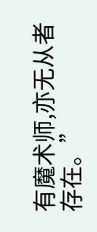有魔术师,亦无从者存在。”